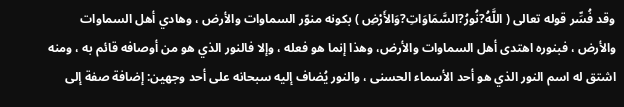وقد فُسِّر قوله تعالى ( اللَّهُ?نُورُ?السَّمَاوَاتِ?وَالأَرْضِ ) بكونه منوّر السماوات والأرض ، وهادي أهل السماوات والأرض ، فبنوره اهتدى أهل السماوات والأرض، وهذا إنما هو فعله ، وإلا فالنور الذي هو من أوصافه قائم به ، ومنه اشتق له اسم النور الذي هو أحد الأسماء الحسنى ، والنور يُضاف إليه سبحانه على أحد وجهين: إضافة صفة إلى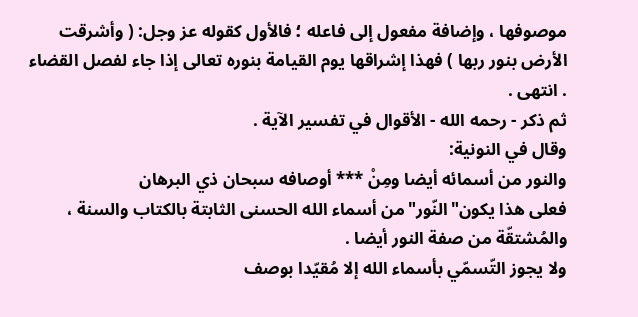موصوفها ، وإضافة مفعول إلى فاعله ؛ فالأول كقوله عز وجل: ( وأشرقت الأرض بنور ربها ) فهذا إشراقها يوم القيامة بنوره تعالى إذا جاء لفصل القضاء . انتهى .
ثم ذكر - رحمه الله - الأقوال في تفسير الآية .
وقال في النونية:
والنور من أسمائه أيضا ومِنْ *** أوصافه سبحان ذي البرهان
فعلى هذا يكون"النّور"من أسماء الله الحسنى الثابتة بالكتاب والسنة ، والمُشتقّة من صفة النور أيضا .
ولا يجوز التّسمّي بأسماء الله إلا مُقيّدا بوصف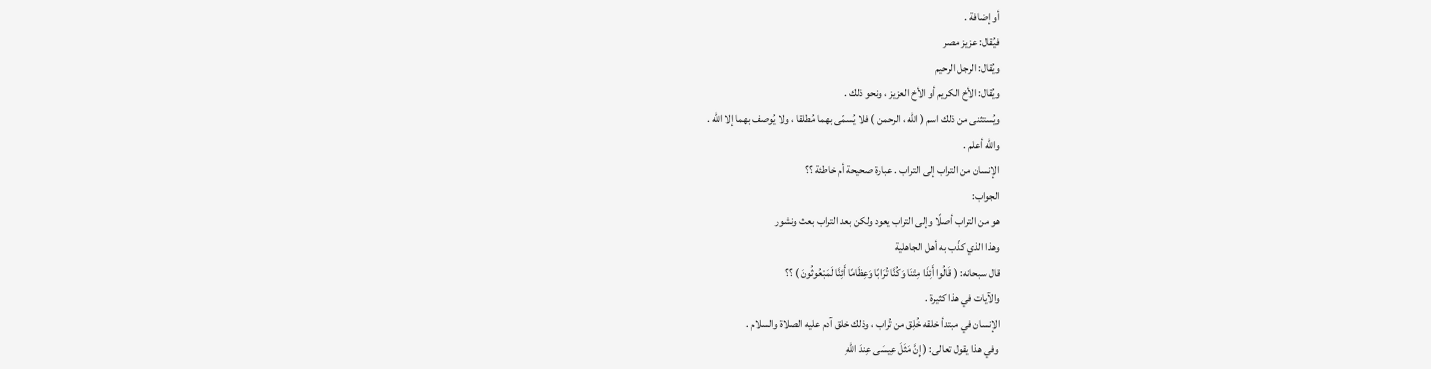أو إضافة .
فيُقال: عزيز مصر
ويُقال: الرجل الرحيم
ويُقال: الأخ الكريم أو الأخ العزيز ، ونحو ذلك .
ويُستثنى من ذلك اسم ( الله ، الرحمن ) فلا يُسمّى بهما مُطلقا ، ولا يُوصف بهما إلا الله .
والله أعلم .
الإنسان من التراب إلى التراب . عبارة صحيحة أم خاطئة ؟؟
الجواب:
هو من التراب أصلًا وإلى التراب يعود ولكن بعد التراب بعث ونشور
وهذا الذي كذّب به أهل الجاهلية
قال سبحانه: ( قَالُوا أَئِذَا مِتْنَا وَكُنَّا تُرَابًا وَعِظَامًا أَئِنَّا لَمَبْعُوثُونَ ) ؟؟
والآيات في هذا كثيرة .
الإنسان في مبتدأ خلقه خُلِق من تُراب ، وذلك خلق آدم عليه الصلاة والسلام .
وفي هذا يقول تعالى: ( إِنَّ مَثَلَ عِيسَى عِندَ اللّهِ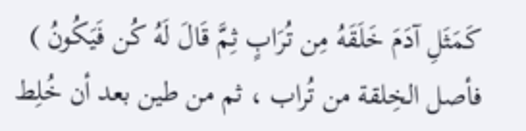كَمَثَلِ آدَمَ خَلَقَهُ مِن تُرَابٍ ثِمَّ قَالَ لَهُ كُن فَيَكُونُ )
فأصل الخِلقة من تُراب ، ثم من طين بعد أن خُلِط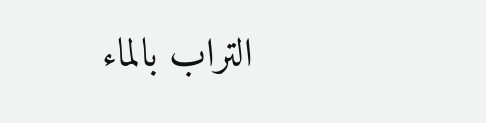التراب بالماء